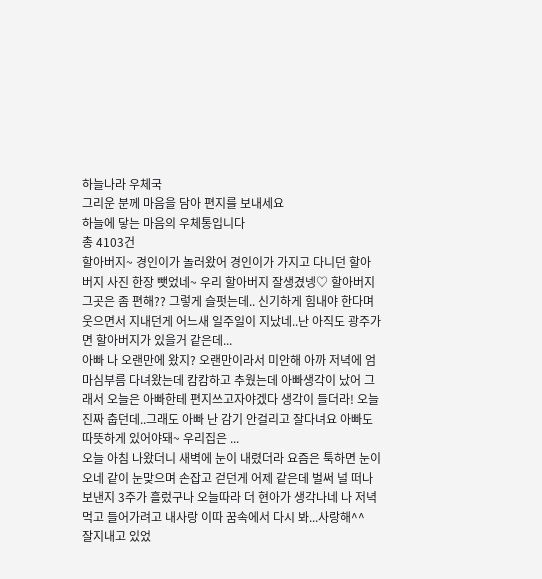하늘나라 우체국
그리운 분께 마음을 담아 편지를 보내세요
하늘에 닿는 마음의 우체통입니다
총 4103건
할아버지~ 경인이가 놀러왔어 경인이가 가지고 다니던 할아버지 사진 한장 뺏었네~ 우리 할아버지 잘생겼넹♡ 할아버지 그곳은 좀 편해?? 그렇게 슬펏는데.. 신기하게 힘내야 한다며 웃으면서 지내던게 어느새 일주일이 지났네..난 아직도 광주가면 할아버지가 있을거 같은데...
아빠 나 오랜만에 왔지? 오랜만이라서 미안해 아까 저녁에 엄마심부름 다녀왔는데 캄캄하고 추웠는데 아빠생각이 났어 그래서 오늘은 아빠한테 편지쓰고자야겠다 생각이 들더라! 오늘 진짜 춥던데..그래도 아빠 난 감기 안걸리고 잘다녀요 아빠도 따뜻하게 있어야돼~ 우리집은 ...
오늘 아침 나왔더니 새벽에 눈이 내렸더라 요즘은 툭하면 눈이오네 같이 눈맞으며 손잡고 걷던게 어제 같은데 벌써 널 떠나보낸지 3주가 흘렀구나 오늘따라 더 현아가 생각나네 나 저녁먹고 들어가려고 내사랑 이따 꿈속에서 다시 봐...사랑해^^
잘지내고 있었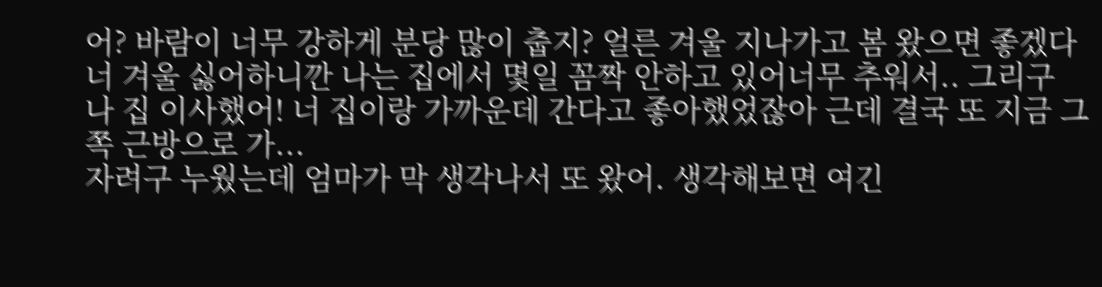어? 바람이 너무 강하게 분당 많이 춥지? 얼른 겨울 지나가고 봄 왔으면 좋겠다 너 겨울 싫어하니깐 나는 집에서 몇일 꼼짝 안하고 있어너무 추워서.. 그리구 나 집 이사했어! 너 집이랑 가까운데 간다고 좋아했었잖아 근데 결국 또 지금 그쪽 근방으로 가...
자려구 누웠는데 엄마가 막 생각나서 또 왔어. 생각해보면 여긴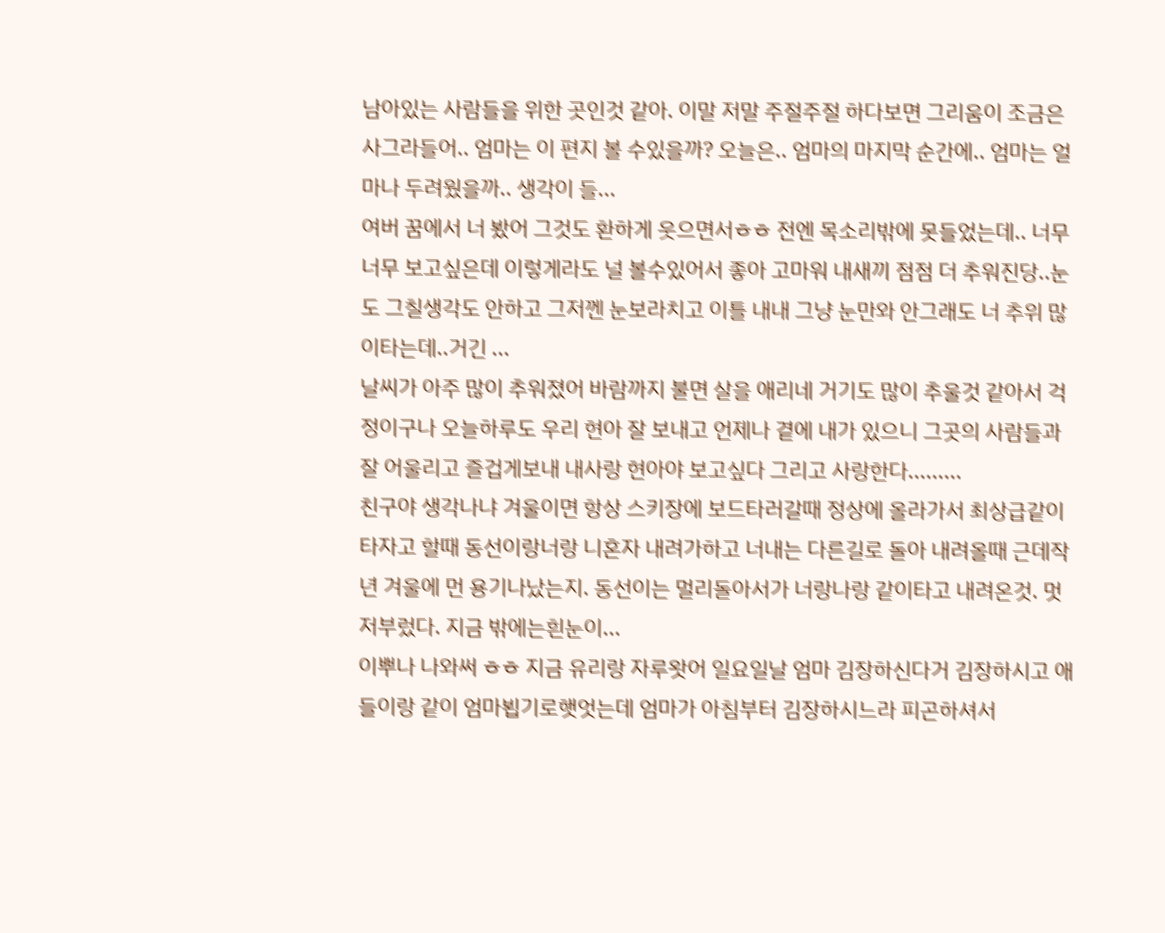남아있는 사람들을 위한 곳인것 같아. 이말 저말 주절주절 하다보면 그리움이 조금은 사그라들어.. 엄마는 이 편지 볼 수있을까? 오늘은.. 엄마의 마지막 순간에.. 엄마는 얼마나 두려웠을까.. 생각이 들...
여버 꿈에서 너 봤어 그것도 환하게 웃으면서ㅎㅎ 전엔 목소리밖에 못들었는데.. 너무너무 보고싶은데 이렇게라도 널 볼수있어서 좋아 고마워 내새끼 점점 더 추워진당..눈도 그칠생각도 안하고 그저껜 눈보라치고 이틀 내내 그냥 눈만와 안그래도 너 추위 많이타는데..거긴 ...
날씨가 아주 많이 추워졌어 바람까지 불면 살을 애리네 거기도 많이 추울것 같아서 걱정이구나 오늘하루도 우리 현아 잘 보내고 언제나 곁에 내가 있으니 그곳의 사람들과 잘 어울리고 즐겁게보내 내사랑 현아야 보고싶다 그리고 사랑한다.........
친구야 생각나냐 겨울이면 항상 스키장에 보드타러갈때 정상에 올라가서 최상급같이타자고 할때 동선이랑너랑 니혼자 내려가하고 너내는 다른길로 돌아 내려올때 근데작년 겨울에 먼 용기나났는지. 동선이는 멀리돌아서가 너랑나랑 같이타고 내려온것. 멋저부렀다. 지금 밖에는흰눈이...
이뿌나 나와써 ㅎㅎ 지금 유리랑 자루왓어 일요일날 엄마 김장하신다거 김장하시고 애들이랑 같이 엄마뵙기로햇엇는데 엄마가 아침부터 김장하시느라 피곤하셔서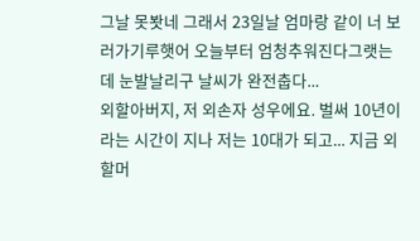그날 못봣네 그래서 23일날 엄마랑 같이 너 보러가기루햇어 오늘부터 엄청추워진다그랫는데 눈발날리구 날씨가 완전춥다...
외할아버지, 저 외손자 성우에요. 벌써 10년이라는 시간이 지나 저는 10대가 되고... 지금 외할머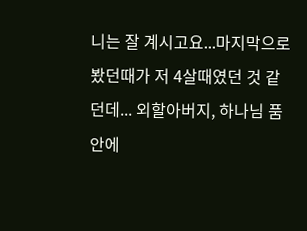니는 잘 계시고요...마지막으로 봤던때가 저 4살때였던 것 같던데... 외할아버지, 하나님 품안에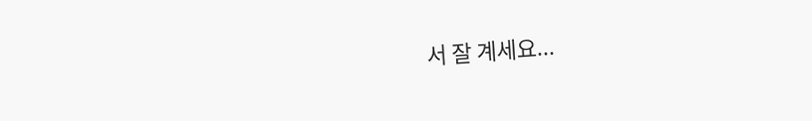서 잘 계세요...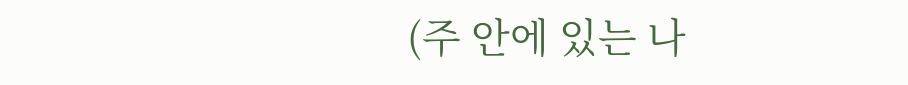(주 안에 있는 나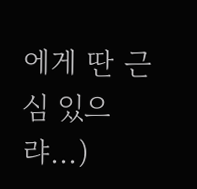에게 딴 근심 있으랴...)